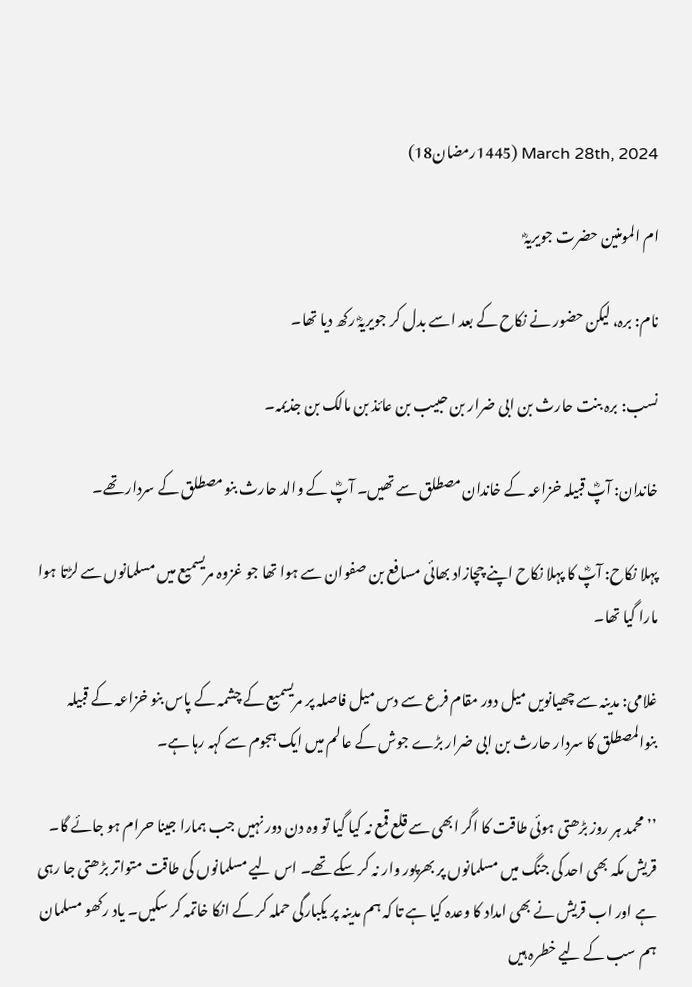March 28th, 2024 (1445رمضان18)

ام المومنین حضرت جویریہؓ

نام: برہ، لیکن حضور نے نکاح کے بعد اسے بدل کر جویریہؓ رکھ دیا تھا۔

نسب: برہ بنت حارث بن ابی ضرار بن حبیب بن عائذ بن مالک بن جذیمہ۔

خاندان: آپؓ قبیلہ خزاعہ کے خاندان مصطلق سے تھیں۔ آپؓ کے والد حارث بنو مصطلق کے سردار تھے۔

پہلا نکاح: آپؓ کا پہلا نکاح اپنے چچازاد بھائی مسافع بن صفوان سے ہوا تھا جو غزوہ مریسمیع میں مسلمانوں سے لڑتا ہوا مارا گیا تھا۔

غلامی: مدینہ سے چھیانویں میل دور مقام فرع سے دس میل فاصلہ پر مریسمیع کے چشمہ کے پاس بنو خزاعہ کے قبیلہ بنوالمصطلق کا سردار حارث بن ابی ضرار بڑے جوش کے عالم میں ایک ہجوم سے کہہ رہا ہے۔

’’محمد ہر روز بڑھتی ہوئی طاقت کا اگر ابھی سے قلع قمع نہ کیا گیا تو وہ دن دور نہیں جب ہمارا جینا حرام ہو جائے گا۔ قریش مکہ بھی احد کی جنگ میں مسلمانوں پر بھرپور وار نہ کر سکے تھے۔ اس لیے مسلمانوں کی طاقت متواتر بڑھتی جا رہی ہے اور اب قریش نے بھی امداد کا وعدہ کیا ہے تا کہ ہم مدینہ پر یکبارگی حملہ کر کے انکا خاتمہ کر سکیں۔ یاد رکھو مسلمان ہم سب کے لیے خطرہ ہیں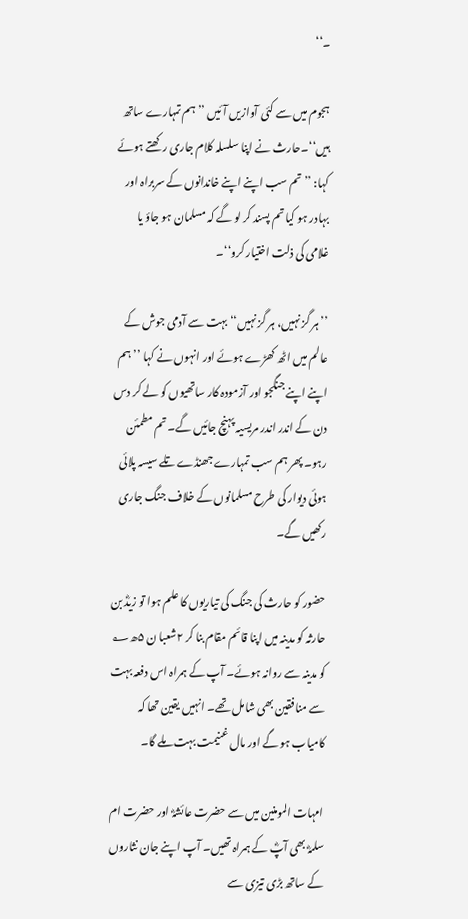۔‘‘

ہجوم میں سے کئی آوازیں آئیں ’’ہم تمہارے ساتھ ہیں‘‘۔حارث نے اپنا سلسلہ کلام جاری رکھتے ہوئے کہا: ’’ تم سب اپنے اپنے خاندانوں کے سربراہ اور بہادر ہو کیا تم پسند کر لو گے کہ مسلمان ہو جاؤ یا غلامی کی ذلت اختیار کرو‘‘۔

’’ہر گز نہیں، ہر گز نہیں‘‘ بہت سے آدمی جوش کے عالم میں اٹھ کھڑے ہوئے اور انہوں نے کہا ’’ ہم اپنے اپنے جنگجو اور آزمودہ کار ساتھیوں کو لے کر دس دن کے اندر اندر مریسیہ پہنچ جائیں گے۔ تم مطمئن رہو۔ پھر ہم سب تمہارے جھنڈے تلے سیسہ پلائی ہوئی دیوار کی طرح مسلمانوں کے خلاف جنگ جاری رکھیں گے۔

حضور کو حارث کی جنگ کی تیاریوں کا علم ہوا تو زیدؓ بن حارثہ کو مدینہ میں اپنا قائم مقام بنا کر ۲شعبا ن ۵ھ؂ کو مدینہ سے روانہ ہوئے۔ آپ کے ہمراہ اس دفعہ بہت سے منافقین بھی شامل تھے۔ انہیں یقین تھا کہ کامیاب ہو گے اور مال غنیمت بہت ملے گا۔

امہات المومنین میں سے حضرت عائشہؓ اور حضرت ام سلمہؓ بھی آپؓ کے ہمراہ تھیں۔ آپ اپنے جان نثاروں کے ساتھ بڑی تیزی سے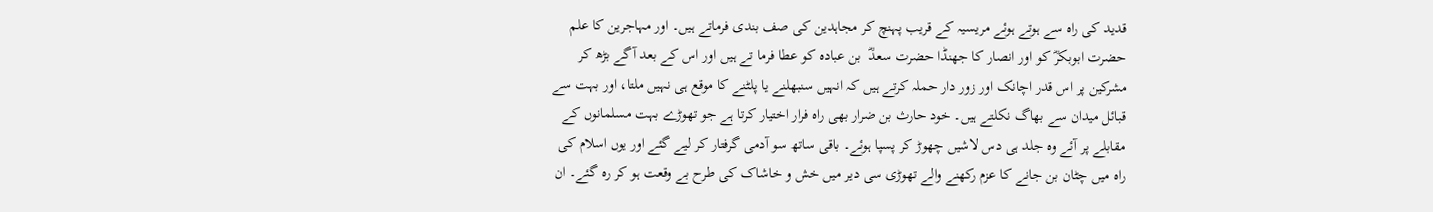قدید کی راہ سے ہوتے ہوئے مریسیہ کے قریب پہنچ کر مجاہدین کی صف بندی فرماتے ہیں۔ اور مہاجرین کا علم حضرت ابوبکرؓ کو اور انصار کا جھنڈا حضرت سعدؓ  بن عبادہ کو عطا فرما تے ہیں اور اس کے بعد آگے بڑھ کر مشرکین پر اس قدر اچانک اور زور دار حملہ کرتے ہیں کہ انہیں سنبھلنے یا پلٹنے کا موقع ہی نہیں ملتا، اور بہت سے قبائل میدان سے بھاگ نکلتے ہیں۔ خود حارث بن ضرار بھی راہ فرار اختیار کرتا ہے جو تھوڑے بہت مسلمانوں کے مقابلے پر آئے وہ جلد ہی دس لاشیں چھوڑ کر پسپا ہوئے۔ باقی ساتھ سو آدمی گرفتار کر لیے گئے اور یوں اسلام کی راہ میں چٹان بن جانے کا عزم رکھنے والے تھوڑی سی دیر میں خش و خاشاک کی طرح بے وقعت ہو کر رہ گئے۔ ان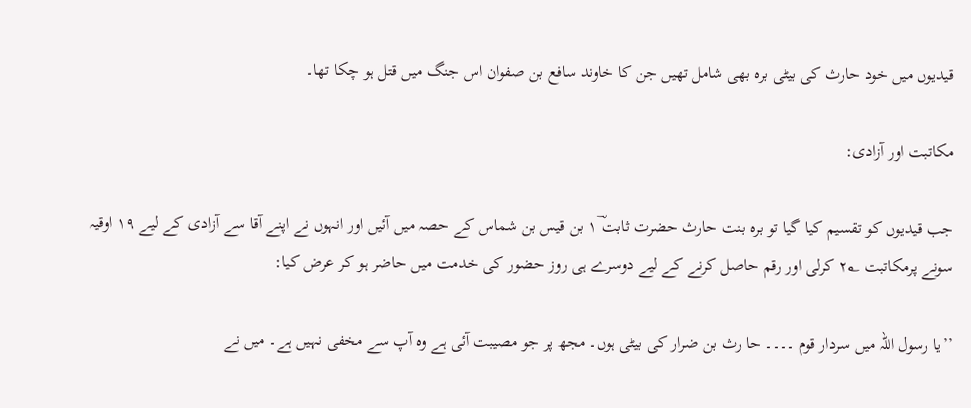قیدیوں میں خود حارث کی بیٹی برہ بھی شامل تھیں جن کا خاوند سافع بن صفوان اس جنگ میں قتل ہو چکا تھا۔

مکاتبت اور آزادی:

جب قیدیوں کو تقسیم کیا گیا تو برہ بنت حارث حضرت ثابت ۱ؔ بن قیس بن شماس کے حصہ میں آئیں اور انہوں نے اپنے آقا سے آزادی کے لیے ۱۹ اوقیہ سونے پرمکاتبت ۲؂ کرلی اور رقم حاصل کرنے کے لیے دوسرے ہی روز حضور کی خدمت میں حاضر ہو کر عرض کیا:

’’یا رسول اللہ میں سردار قوم ۔۔۔۔ حا رث بن ضرار کی بیٹی ہوں۔ مجھ پر جو مصیبت آئی ہے وہ آپ سے مخفی نہیں ہے۔ میں نے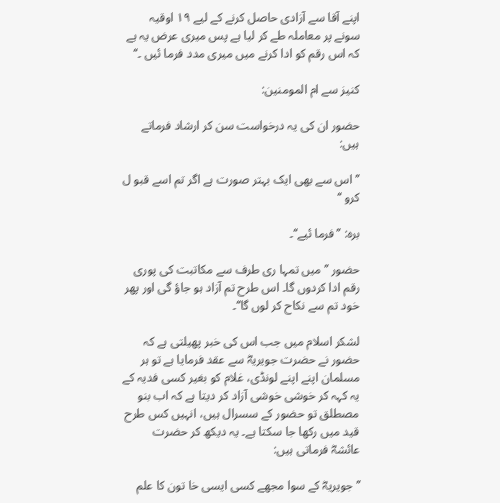اپنے آقا سے آزادی حاصل کرنے کے لیے ۱۹ اوقیہ سونے پر معاملہ طے کر لیا ہے پس میری عرض یہ ہے کہ اس رقم کو ادا کرنے میں میری مدد فرما ئیں ۔‘‘

کنیز سے ام المومنین:

حضور ان کی یہ درخواست سن کر ارشاد فرماتے ہیں:

’’اس سے بھی ایک بہتر صورت ہے اگر تم اسے قبو ل کرو ‘‘

برہ: ’’فرما ئیے‘‘۔

حضور ’’میں تمہا ری طرف سے مکاتبت کی پوری رقم ادا کردوں گا۔ اس طرح تم آزاد ہو جاؤ گی اور پھر خود تم سے نکاح کر لوں گا‘‘۔

لشکر اسلام میں جب اس کی خبر پھیلتی ہے کہ حضور نے حضرت جویریہؓ سے عقد فرمایا ہے تو ہر مسلمان اپنے اپنے لونڈی، غلام کو بغیر کسی فدیہ کے یہ کہہ کر خوشی خوشی آزاد کر دیتا ہے کہ اب بنو مصطلق تو حضور کے سسرال ہیں، انہیں کس طرح قید میں رکھا جا سکتا ہے۔ یہ دیکھ کر حضرت عائشہؓ فرماتی ہیں:

’’جویریہؓ کے سوا مجھے کسی ایسی خا تون کا علم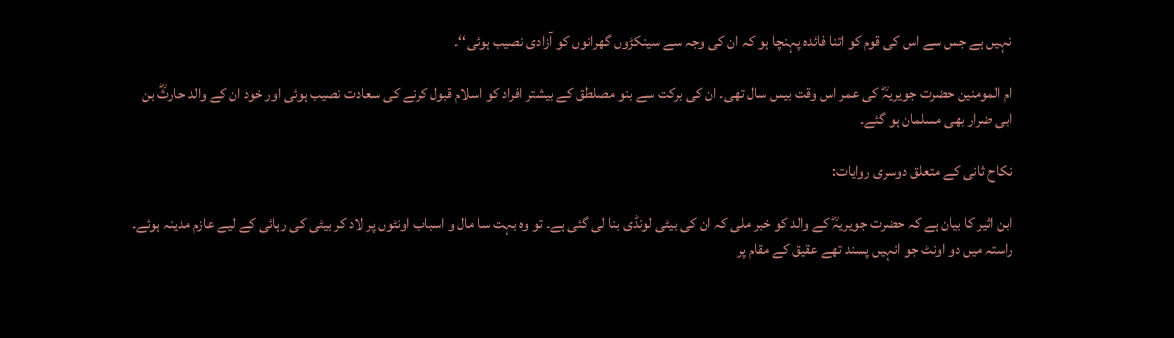نہیں ہے جس سے اس کی قوم کو اتنا فائدہ پہنچا ہو کہ ان کی وجہ سے سینکڑوں گھرانوں کو آزادی نصیب ہوئی‘‘۔

ام المومنین حضرت جویریہؓ کی عمر اس وقت بیس سال تھی۔ ان کی برکت سے بنو مصلطق کے بیشتر افراد کو اسلام قبول کرنے کی سعادت نصیب ہوئی اور خود ان کے والد حارثؓ بن ابی ضرار بھی مسلمان ہو گئے۔

نکاح ثانی کے متعلق دوسری روایات:

ابن اثیر کا بیان ہے کہ حضرت جویریہؓ کے والد کو خبر ملی کہ ان کی بیٹی لونڈی بنا لی گئی ہے۔ تو وہ بہت سا مال و اسباب اونٹوں پر لاد کر بیٹی کی رہائی کے لیے عازم مدینہ ہوئے۔ راستہ میں دو اونٹ جو انہیں پسند تھے عقیق کے مقام پر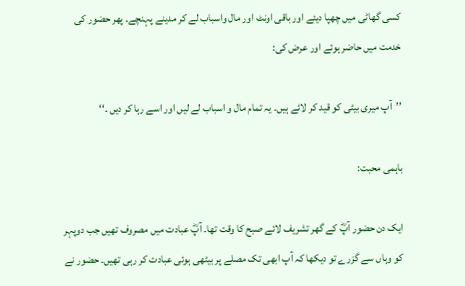کسی گھاٹی میں چھپا دیئے اور باقی اونٹ اور مال واسباب لے کر مدینے پہنچے۔ پھر حضور کی خدمت میں حاضر ہوئے اور عرض کی:

’’آپ میری بیٹی کو قید کر لائے ہیں۔ یہ تمام مال و اسباب لے لیں اور اسے رہا کر دیں ۔‘‘

باہمی محبت:

ایک دن حضور آپؓ کے گھر تشریف لائے صبح کا وقت تھا۔ آپؓ عبادت میں مصروف تھیں جب دوپہر کو وہاں سے گزرے تو دیکھا کہ آپ ابھی تک مصلے پر بیٹھی ہوئی عبادت کر رہی تھیں۔ حضور نے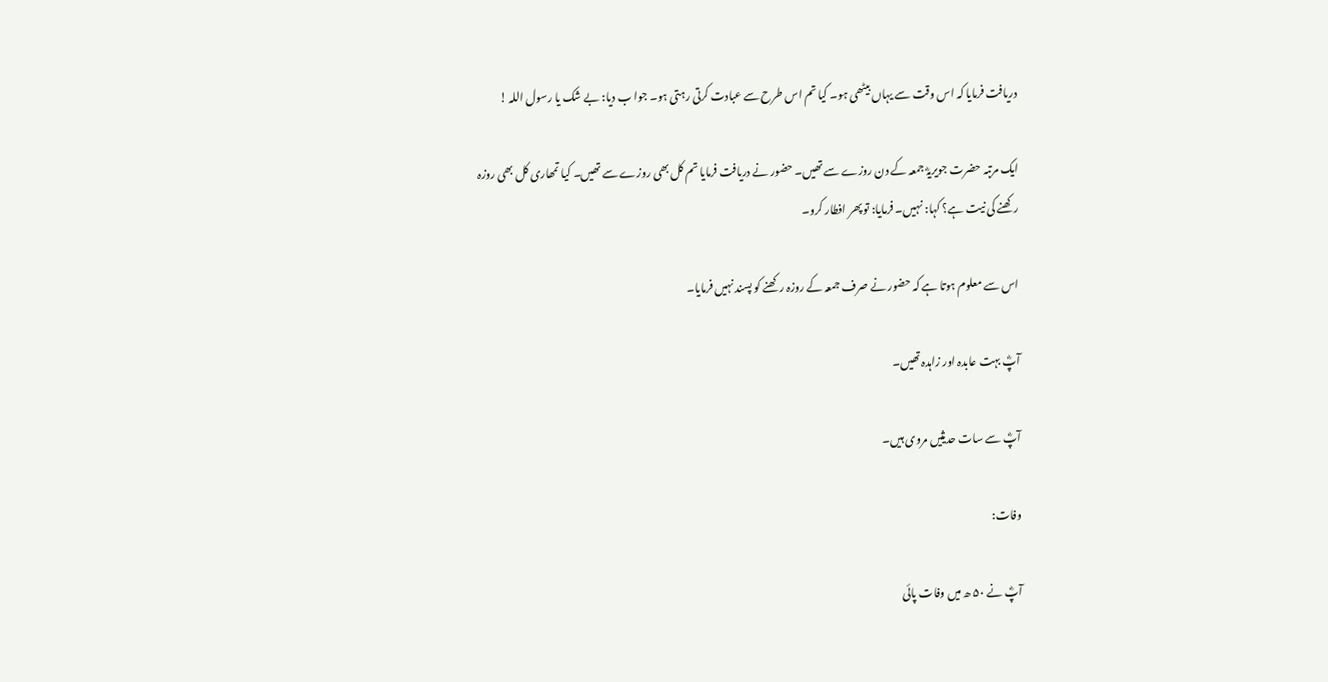دریافت فرمایا کہ اس وقت سے یہاں بیٹھی ہو۔ کیا تم اس طرح سے عبادت کرتی رہتی ہو۔ جوا ب دیا: بے شک یا رسول اللہ !

ایک مرتبہ حضرت جویریہؓ جمعہ کے دن روزے سے تھیں۔ حضور نے دریافت فرمایا تم کل بھی روزے سے تھیں۔ کیا تمھاری کل بھی روزہ رکھنے کی نیت ہے؟ کہا: نہیں۔ فرمایا: تو پھر افطار کرو۔

اس سے معلوم ہوتا ہے کہ حضور نے صرف جمعہ کے روزہ رکھنے کو پسند نہیں فرمایا۔

آپؓ بہت عابدہ اور زاہدہ تھیں۔

آپؓ سے سات حدیثیں مروی ہیں۔

وفات:

آپؓ نے ۵۰ ھ میں وفات پائی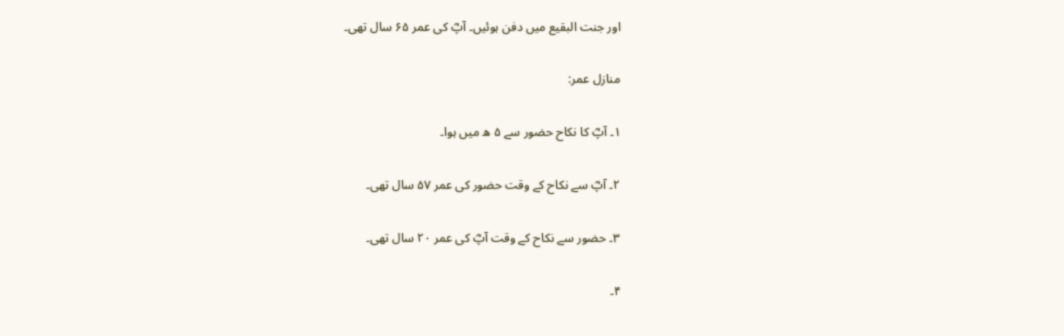اور جنت البقیع میں دفن ہوئیں۔ آپؓ کی عمر ۶۵ سال تھی۔

منازل عمر:

۱۔ آپؓ کا نکاح حضور سے ۵ ھ میں ہوا۔

۲۔ آپؓ سے نکاح کے وقت حضور کی عمر ۵۷ سال تھی۔

۳۔ حضور سے نکاح کے وقت آپؓ کی عمر ۲۰ سال تھی۔

۴۔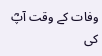وفات کے وقت آپؓ کی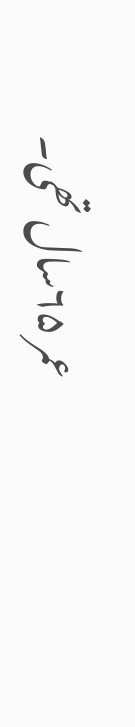عمر ۶۵سال تھی۔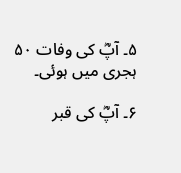۵۔ آپؓ کی وفات ۵۰ ہجری میں ہوئی۔

۶۔ آپؓ کی قبر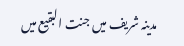مدینہ شریف میں جنت البقیع میں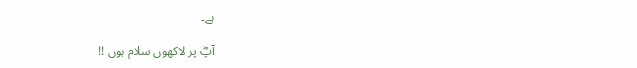ہے۔

آپؓ پر لاکھوں سلام ہوں !!